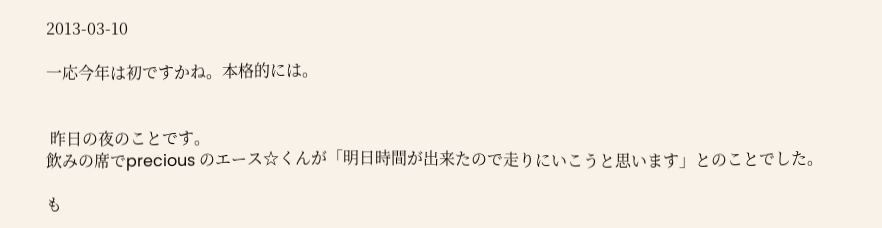2013-03-10

一応今年は初ですかね。本格的には。


 昨日の夜のことです。
飲みの席でprecious のエース☆くんが「明日時間が出来たので走りにいこうと思います」とのことでした。

も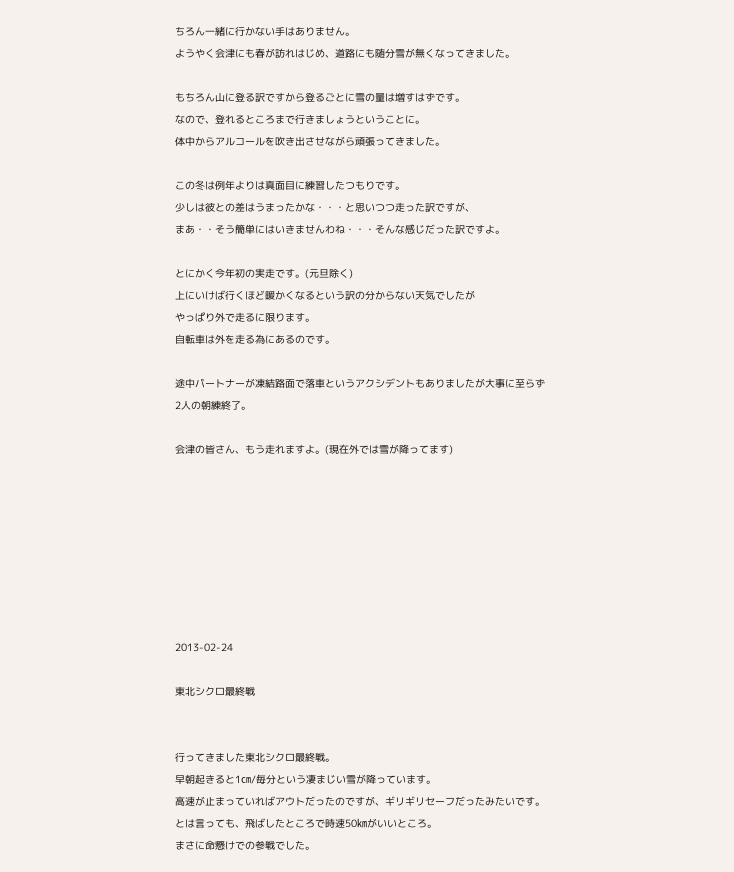ちろん一緒に行かない手はありません。
ようやく会津にも春が訪れはじめ、道路にも随分雪が無くなってきました。

もちろん山に登る訳ですから登るごとに雪の量は増すはずです。
なので、登れるところまで行きましょうということに。
体中からアルコールを吹き出させながら頑張ってきました。

この冬は例年よりは真面目に練習したつもりです。
少しは彼との差はうまったかな・・・と思いつつ走った訳ですが、
まあ・・そう簡単にはいきませんわね・・・そんな感じだった訳ですよ。

とにかく今年初の実走です。(元旦除く)
上にいけば行くほど暖かくなるという訳の分からない天気でしたが
やっぱり外で走るに限ります。
自転車は外を走る為にあるのです。

途中パートナーが凍結路面で落車というアクシデントもありましたが大事に至らず
2人の朝練終了。

会津の皆さん、もう走れますよ。(現在外では雪が降ってます)








2013-02-24

東北シクロ最終戦


行ってきました東北シクロ最終戦。
早朝起きると1㎝/毎分という凄まじい雪が降っています。
高速が止まっていればアウトだったのですが、ギリギリセーフだったみたいです。
とは言っても、飛ばしたところで時速50㎞がいいところ。
まさに命懸けでの参戦でした。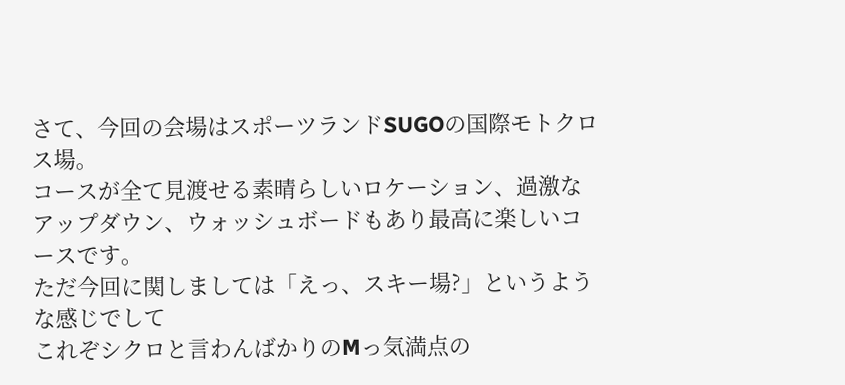さて、今回の会場はスポーツランドSUGOの国際モトクロス場。
コースが全て見渡せる素晴らしいロケーション、過激なアップダウン、ウォッシュボードもあり最高に楽しいコースです。
ただ今回に関しましては「えっ、スキー場?」というような感じでして
これぞシクロと言わんばかりのMっ気満点の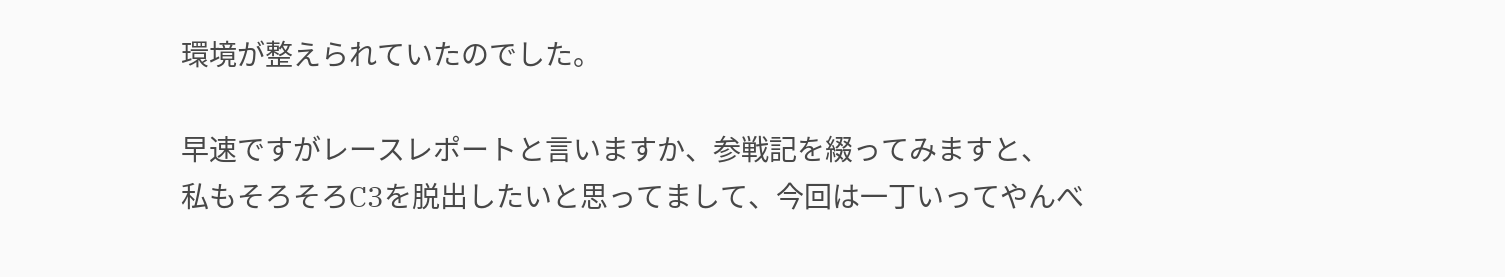環境が整えられていたのでした。

早速ですがレースレポートと言いますか、参戦記を綴ってみますと、
私もそろそろC3を脱出したいと思ってまして、今回は一丁いってやんべ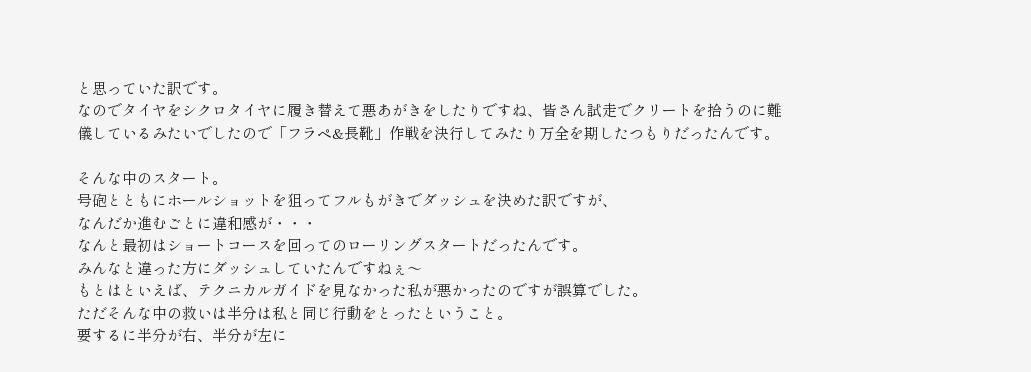と思っていた訳です。
なのでタイヤをシクロタイヤに履き替えて悪あがきをしたりですね、皆さん試走でクリートを拾うのに難儀しているみたいでしたので「フラペ&長靴」作戦を決行してみたり万全を期したつもりだったんです。

そんな中のスタート。
号砲とともにホールショットを狙ってフルもがきでダッシュを決めた訳ですが、
なんだか進むごとに違和感が・・・
なんと最初はショートコースを回ってのローリングスタートだったんです。
みんなと違った方にダッシュしていたんですねぇ〜
もとはといえば、テクニカルガイドを見なかった私が悪かったのですが誤算でした。
ただそんな中の救いは半分は私と同じ行動をとったということ。
要するに半分が右、半分が左に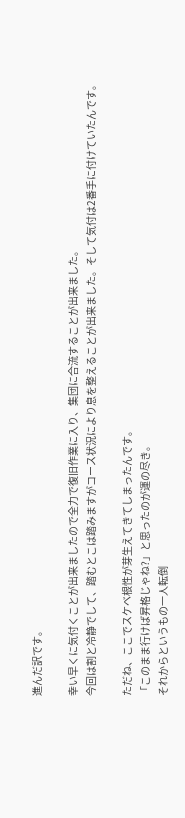進んだ訳です。

幸い早くに気付くことが出来ましたので全力で復旧作業に入り、集団に合流することが出来ました。
今回は割と冷静でして、踏むとこは踏みますがコース状況により息を整えることが出来ました。そして気付は2番手に付けていたんです。

ただね、ここでスケベ根性が芽生えてきてしまったんです。
「このまま行けば昇格じゃね?」と思ったのが運の尽き。
それからというもの一人転倒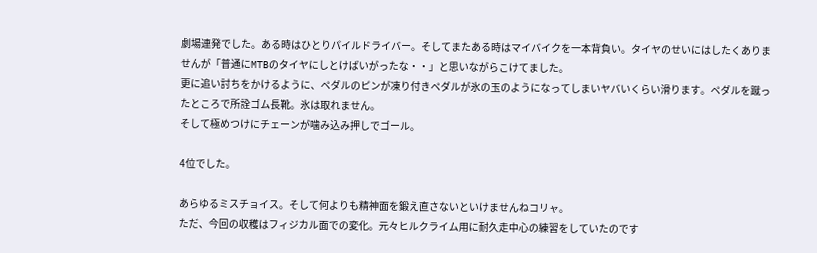劇場連発でした。ある時はひとりパイルドライバー。そしてまたある時はマイバイクを一本背負い。タイヤのせいにはしたくありませんが「普通にMTBのタイヤにしとけばいがったな・・」と思いながらこけてました。
更に追い討ちをかけるように、ペダルのピンが凍り付きペダルが氷の玉のようになってしまいヤバいくらい滑ります。ペダルを蹴ったところで所詮ゴム長靴。氷は取れません。
そして極めつけにチェーンが噛み込み押しでゴール。

4位でした。

あらゆるミスチョイス。そして何よりも精神面を鍛え直さないといけませんねコリャ。
ただ、今回の収穫はフィジカル面での変化。元々ヒルクライム用に耐久走中心の練習をしていたのです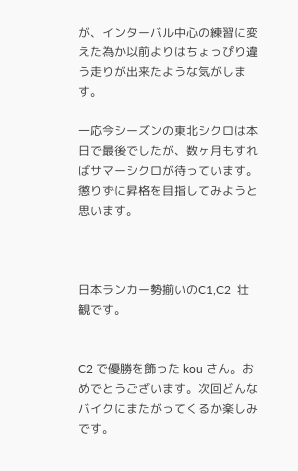が、インターバル中心の練習に変えた為か以前よりはちょっぴり違う走りが出来たような気がします。

一応今シーズンの東北シクロは本日で最後でしたが、数ヶ月もすればサマーシクロが待っています。懲りずに昇格を目指してみようと思います。



日本ランカー勢揃いのC1,C2  壮観です。


C2 で優勝を飾った kou さん。おめでとうございます。次回どんなバイクにまたがってくるか楽しみです。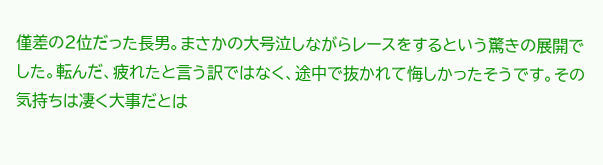僅差の2位だった長男。まさかの大号泣しながらレースをするという驚きの展開でした。転んだ、疲れたと言う訳ではなく、途中で抜かれて悔しかったそうです。その気持ちは凄く大事だとは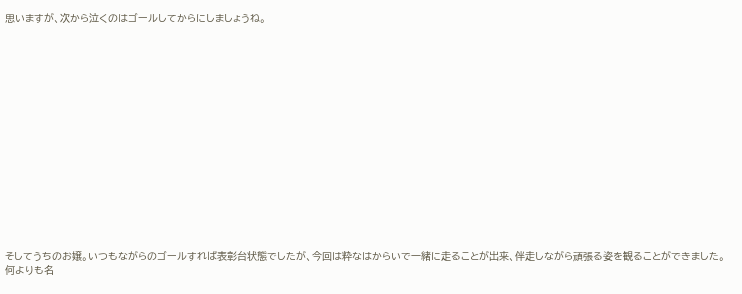思いますが、次から泣くのはゴールしてからにしましょうね。
















そしてうちのお嬢。いつもながらのゴールすれば表彰台状態でしたが、今回は粋なはからいで一緒に走ることが出来、伴走しながら頑張る姿を観ることができました。
何よりも名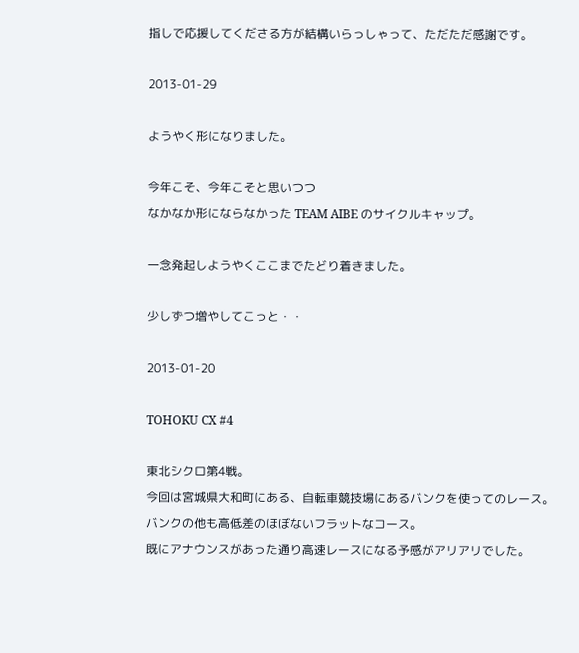指しで応援してくださる方が結構いらっしゃって、ただただ感謝です。

2013-01-29

ようやく形になりました。

今年こそ、今年こそと思いつつ
なかなか形にならなかった TEAM AIBE のサイクルキャップ。

一念発起しようやくここまでたどり着きました。

少しずつ増やしてこっと・・

2013-01-20

TOHOKU CX #4

東北シクロ第4戦。
今回は宮城県大和町にある、自転車競技場にあるバンクを使ってのレース。
バンクの他も高低差のほぼないフラットなコース。
既にアナウンスがあった通り高速レースになる予感がアリアリでした。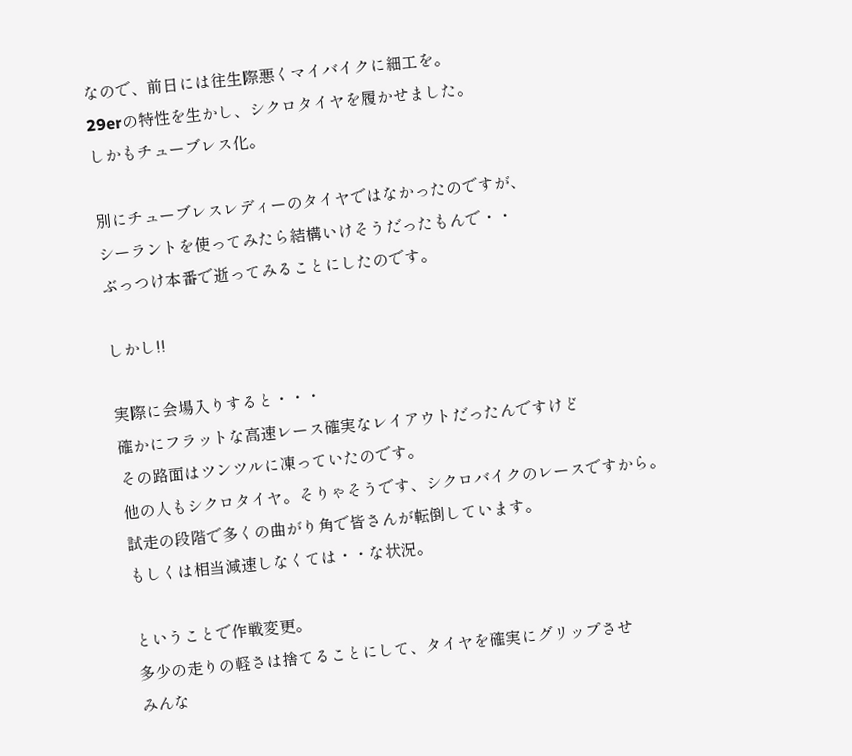なので、前日には往生際悪くマイバイクに細工を。
29erの特性を生かし、シクロタイヤを履かせました。
しかもチューブレス化。

別にチューブレスレディーのタイヤではなかったのですが、
シーラントを使ってみたら結構いけそうだったもんで・・
ぶっつけ本番で逝ってみることにしたのです。

しかし!!

実際に会場入りすると・・・
確かにフラットな高速レース確実なレイアウトだったんですけど
その路面はツンツルに凍っていたのです。
他の人もシクロタイヤ。そりゃそうです、シクロバイクのレースですから。
試走の段階で多くの曲がり角で皆さんが転倒しています。
もしくは相当減速しなくては・・な状況。

ということで作戦変更。
多少の走りの軽さは捨てることにして、タイヤを確実にグリップさせ
みんな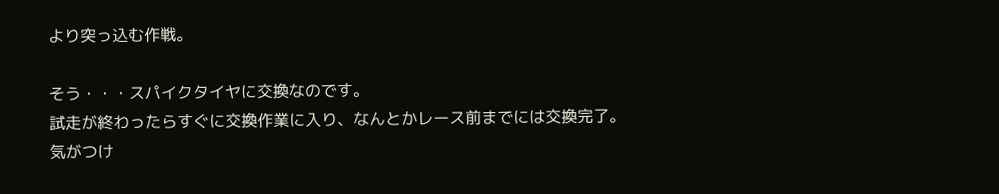より突っ込む作戦。

そう・・・スパイクタイヤに交換なのです。
試走が終わったらすぐに交換作業に入り、なんとかレース前までには交換完了。
気がつけ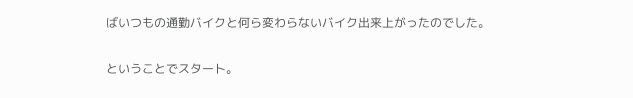ばいつもの通勤バイクと何ら変わらないバイク出来上がったのでした。

ということでスタート。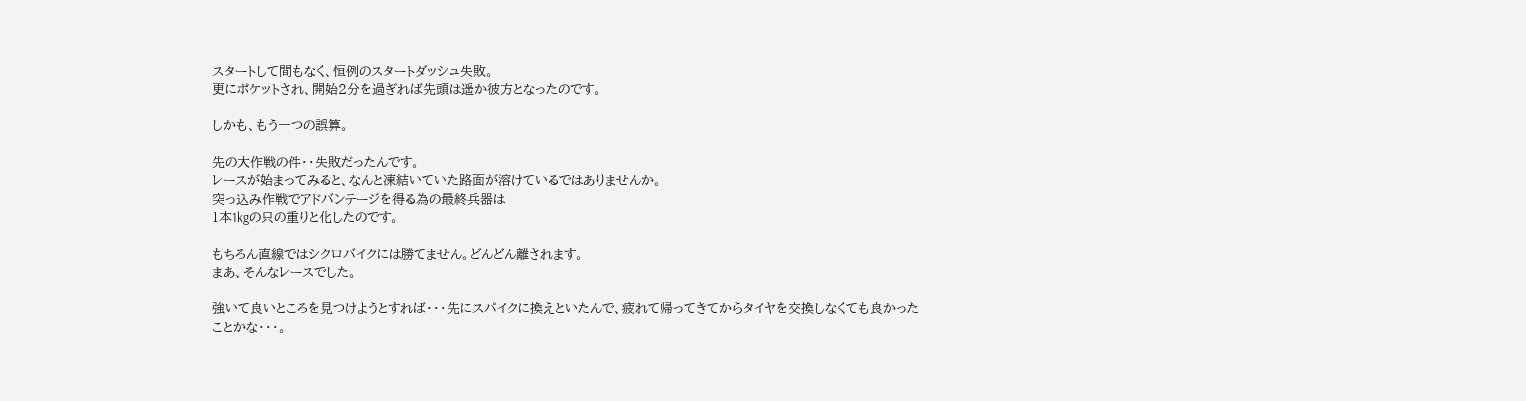スタートして間もなく、恒例のスタートダッシュ失敗。
更にポケットされ、開始2分を過ぎれば先頭は遥か彼方となったのです。

しかも、もう一つの誤算。

先の大作戦の件・・失敗だったんです。
レースが始まってみると、なんと凍結いていた路面が溶けているではありませんか。
突っ込み作戦でアドバンテージを得る為の最終兵器は
1本1kgの只の重りと化したのです。

もちろん直線ではシクロバイクには勝てません。どんどん離されます。
まあ、そんなレースでした。

強いて良いところを見つけようとすれば・・・先にスパイクに換えといたんで、疲れて帰ってきてからタイヤを交換しなくても良かったことかな・・・。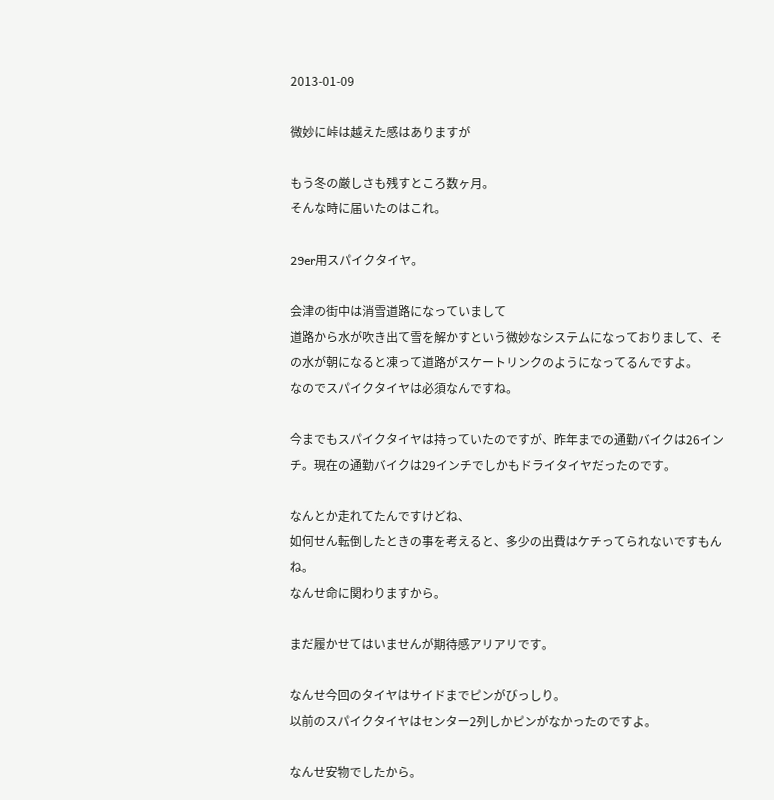2013-01-09

微妙に峠は越えた感はありますが

もう冬の厳しさも残すところ数ヶ月。
そんな時に届いたのはこれ。

29er用スパイクタイヤ。

会津の街中は消雪道路になっていまして
道路から水が吹き出て雪を解かすという微妙なシステムになっておりまして、その水が朝になると凍って道路がスケートリンクのようになってるんですよ。
なのでスパイクタイヤは必須なんですね。

今までもスパイクタイヤは持っていたのですが、昨年までの通勤バイクは26インチ。現在の通勤バイクは29インチでしかもドライタイヤだったのです。

なんとか走れてたんですけどね、
如何せん転倒したときの事を考えると、多少の出費はケチってられないですもんね。
なんせ命に関わりますから。

まだ履かせてはいませんが期待感アリアリです。

なんせ今回のタイヤはサイドまでピンがびっしり。
以前のスパイクタイヤはセンター2列しかピンがなかったのですよ。

なんせ安物でしたから。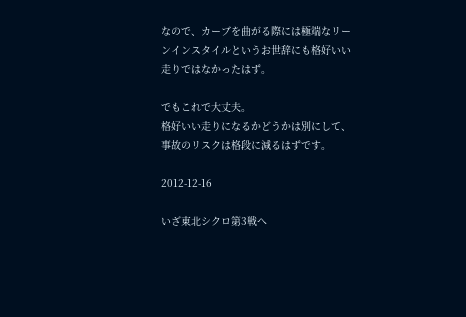なので、カーブを曲がる際には極端なリーンインスタイルというお世辞にも格好いい走りではなかったはず。

でもこれで大丈夫。
格好いい走りになるかどうかは別にして、事故のリスクは格段に減るはずです。

2012-12-16

いざ東北シクロ第3戦へ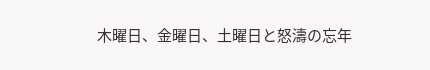木曜日、金曜日、土曜日と怒濤の忘年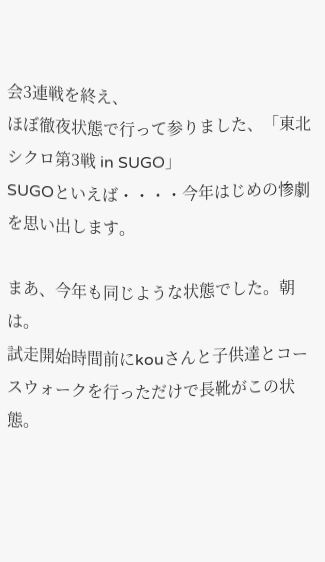会3連戦を終え、
ほぼ徹夜状態で行って参りました、「東北シクロ第3戦 in SUGO」
SUGOといえば・・・・今年はじめの惨劇を思い出します。

まあ、今年も同じような状態でした。朝は。
試走開始時間前にkouさんと子供達とコースウォークを行っただけで長靴がこの状態。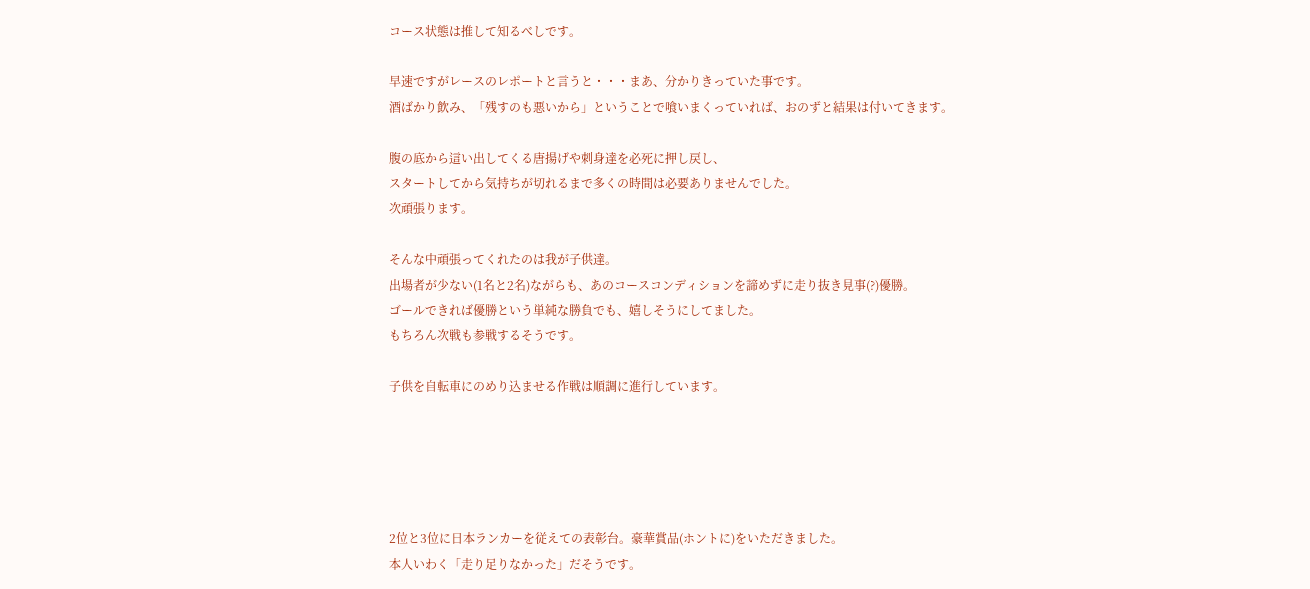コース状態は推して知るべしです。

早速ですがレースのレポートと言うと・・・まあ、分かりきっていた事です。
酒ばかり飲み、「残すのも悪いから」ということで喰いまくっていれば、おのずと結果は付いてきます。

腹の底から這い出してくる唐揚げや刺身達を必死に押し戻し、
スタートしてから気持ちが切れるまで多くの時間は必要ありませんでした。
次頑張ります。

そんな中頑張ってくれたのは我が子供達。
出場者が少ない(1名と2名)ながらも、あのコースコンディションを諦めずに走り抜き見事(?)優勝。
ゴールできれば優勝という単純な勝負でも、嬉しそうにしてました。
もちろん次戦も参戦するそうです。

子供を自転車にのめり込ませる作戦は順調に進行しています。





2位と3位に日本ランカーを従えての表彰台。豪華賞品(ホントに)をいただきました。
本人いわく「走り足りなかった」だそうです。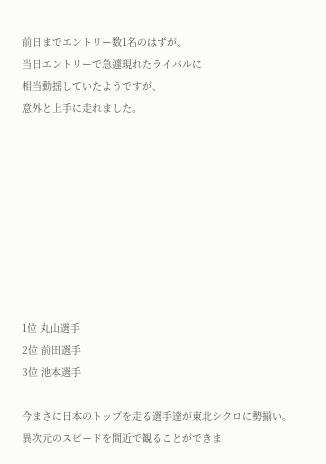前日までエントリー数1名のはずが、
当日エントリーで急遽現れたライバルに
相当動揺していたようですが、
意外と上手に走れました。









1位 丸山選手
2位 前田選手
3位 池本選手

今まさに日本のトップを走る選手達が東北シクロに勢揃い。異次元のスピードを間近で観ることができま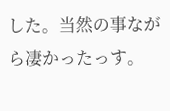した。当然の事ながら凄かったっす。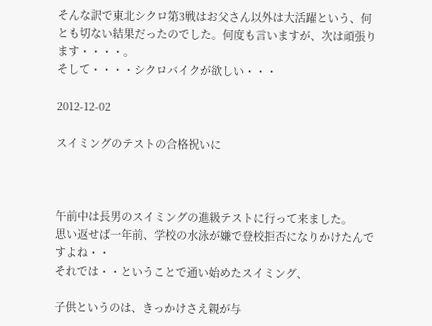そんな訳で東北シクロ第3戦はお父さん以外は大活躍という、何とも切ない結果だったのでした。何度も言いますが、次は頑張ります・・・・。
そして・・・・シクロバイクが欲しい・・・

2012-12-02

スイミングのテストの合格祝いに



午前中は長男のスイミングの進級テストに行って来ました。
思い返せば一年前、学校の水泳が嫌で登校拒否になりかけたんですよね・・
それでは・・ということで通い始めたスイミング、

子供というのは、きっかけさえ親が与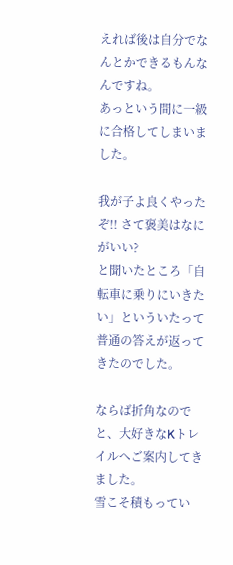えれば後は自分でなんとかできるもんなんですね。
あっという間に一級に合格してしまいました。

我が子よ良くやったぞ!! さて褒美はなにがいい?
と聞いたところ「自転車に乗りにいきたい」といういたって普通の答えが返ってきたのでした。

ならば折角なのでと、大好きなKトレイルへご案内してきました。
雪こそ積もってい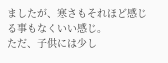ましたが、寒さもそれほど感じる事もなくいい感じ。
ただ、子供には少し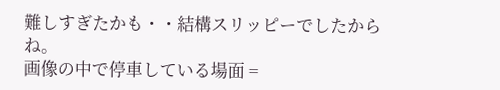難しすぎたかも・・結構スリッピーでしたからね。
画像の中で停車している場面 =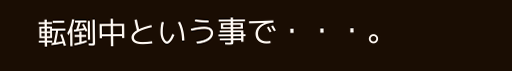転倒中という事で・・・。